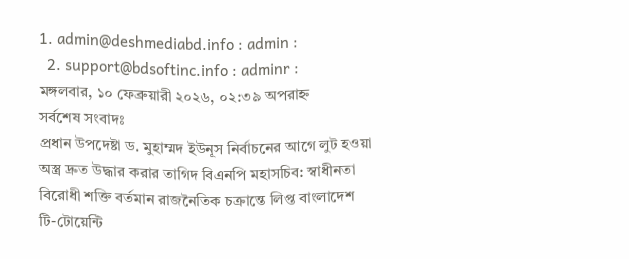1. admin@deshmediabd.info : admin :
  2. support@bdsoftinc.info : adminr :
মঙ্গলবার, ১০ ফেব্রুয়ারী ২০২৬, ০২:৩৯ অপরাহ্ন
সর্বশেষ সংবাদঃ
প্রধান উপদেষ্টা ড. মুহাম্মদ ইউনূস নির্বাচনের আগে লুট হওয়া অস্ত্র দ্রুত উদ্ধার করার তাগিদ বিএনপি মহাসচিব: স্বাধীনতা বিরোধী শক্তি বর্তমান রাজনৈতিক চক্রান্তে লিপ্ত বাংলাদেশ টি-টোয়েন্টি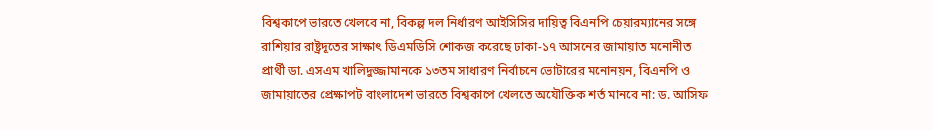বিশ্বকাপে ভারতে খেলবে না, বিকল্প দল নির্ধারণ আইসিসির দায়িত্ব বিএনপি চেয়ারম্যানের সঙ্গে রাশিয়ার রাষ্ট্রদূতের সাক্ষাৎ ডিএমডিসি শোকজ করেছে ঢাকা-১৭ আসনের জামায়াত মনোনীত প্রার্থী ডা. এসএম খালিদুজ্জামানকে ১৩তম সাধারণ নির্বাচনে ভোটারের মনোনয়ন, বিএনপি ও জামায়াতের প্রেক্ষাপট বাংলাদেশ ভারতে বিশ্বকাপে খেলতে অযৌক্তিক শর্ত মানবে না: ড. আসিফ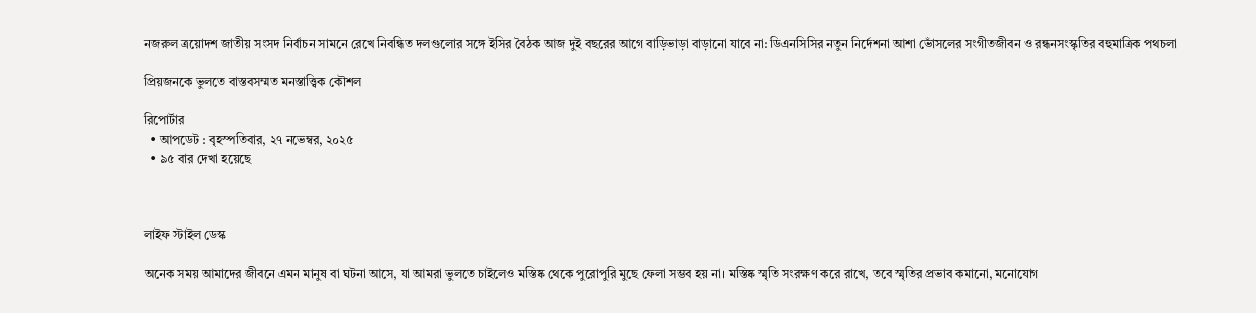নজরুল ত্রয়োদশ জাতীয় সংসদ নির্বাচন সামনে রেখে নিবন্ধিত দলগুলোর সঙ্গে ইসির বৈঠক আজ দুই বছরের আগে বাড়িভাড়া বাড়ানো যাবে না: ডিএনসিসির নতুন নির্দেশনা আশা ভোঁসলের সংগীতজীবন ও রন্ধনসংস্কৃতির বহুমাত্রিক পথচলা

প্রিয়জনকে ভুলতে বাস্তবসম্মত মনস্তাত্ত্বিক কৌশল

রিপোর্টার
  • আপডেট : বৃহস্পতিবার, ২৭ নভেম্বর, ২০২৫
  • ৯৫ বার দেখা হয়েছে



লাইফ স্টাইল ডেস্ক

অনেক সময় আমাদের জীবনে এমন মানুষ বা ঘটনা আসে, যা আমরা ভুলতে চাইলেও মস্তিষ্ক থেকে পুরোপুরি মুছে ফেলা সম্ভব হয় না। মস্তিষ্ক স্মৃতি সংরক্ষণ করে রাখে, তবে স্মৃতির প্রভাব কমানো, মনোযোগ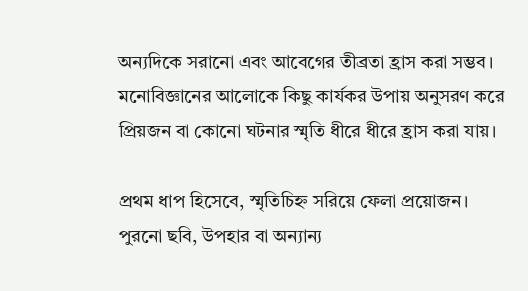অন্যদিকে সরানো এবং আবেগের তীব্রতা হ্রাস করা সম্ভব। মনোবিজ্ঞানের আলোকে কিছু কার্যকর উপায় অনুসরণ করে প্রিয়জন বা কোনো ঘটনার স্মৃতি ধীরে ধীরে হ্রাস করা যায়।

প্রথম ধাপ হিসেবে, স্মৃতিচিহ্ন সরিয়ে ফেলা প্রয়োজন। পুরনো ছবি, উপহার বা অন্যান্য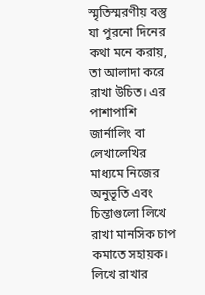স্মৃতিস্মরণীয় বস্তু যা পুরনো দিনের কথা মনে করায়, তা আলাদা করে রাখা উচিত। এর পাশাপাশি জার্নালিং বা লেখালেখির মাধ্যমে নিজের অনুভূতি এবং চিন্তাগুলো লিখে রাখা মানসিক চাপ কমাতে সহায়ক। লিখে রাখার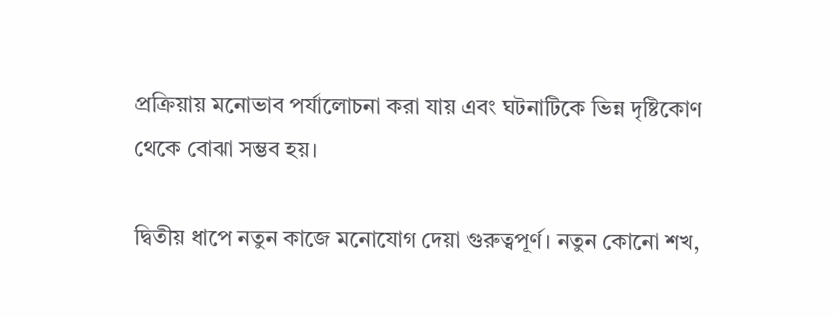প্রক্রিয়ায় মনোভাব পর্যালোচনা করা যায় এবং ঘটনাটিকে ভিন্ন দৃষ্টিকোণ থেকে বোঝা সম্ভব হয়।

দ্বিতীয় ধাপে নতুন কাজে মনোযোগ দেয়া গুরুত্বপূর্ণ। নতুন কোনো শখ,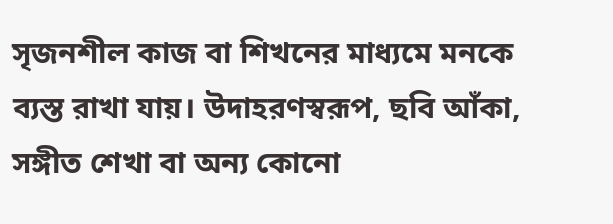সৃজনশীল কাজ বা শিখনের মাধ্যমে মনকে ব্যস্ত রাখা যায়। উদাহরণস্বরূপ, ছবি আঁকা, সঙ্গীত শেখা বা অন্য কোনো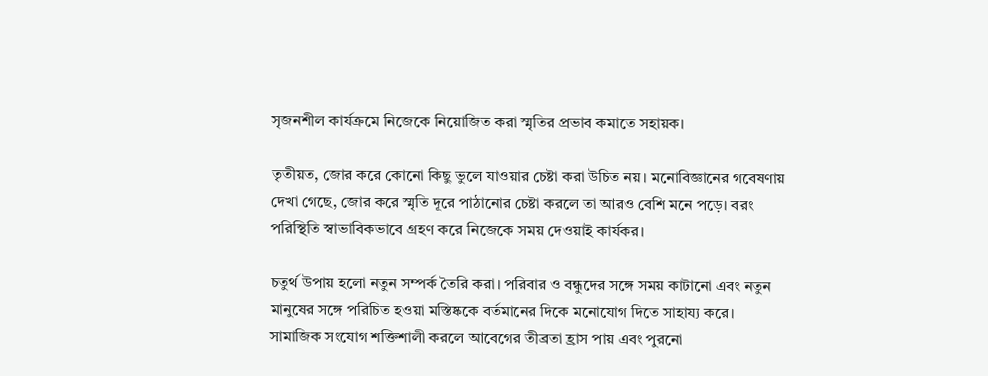সৃজনশীল কার্যক্রমে নিজেকে নিয়োজিত করা স্মৃতির প্রভাব কমাতে সহায়ক।

তৃতীয়ত, জোর করে কোনো কিছু ভুলে যাওয়ার চেষ্টা করা উচিত নয়। মনোবিজ্ঞানের গবেষণায় দেখা গেছে, জোর করে স্মৃতি দূরে পাঠানোর চেষ্টা করলে তা আরও বেশি মনে পড়ে। বরং পরিস্থিতি স্বাভাবিকভাবে গ্রহণ করে নিজেকে সময় দেওয়াই কার্যকর।

চতুর্থ উপায় হলো নতুন সম্পর্ক তৈরি করা। পরিবার ও বন্ধুদের সঙ্গে সময় কাটানো এবং নতুন মানুষের সঙ্গে পরিচিত হওয়া মস্তিষ্ককে বর্তমানের দিকে মনোযোগ দিতে সাহায্য করে। সামাজিক সংযোগ শক্তিশালী করলে আবেগের তীব্রতা হ্রাস পায় এবং পুরনো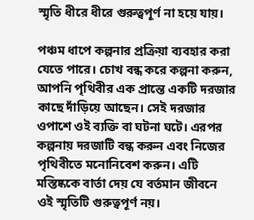স্মৃতি ধীরে ধীরে গুরুত্বপূর্ণ না হয়ে যায়।

পঞ্চম ধাপে কল্পনার প্রক্রিয়া ব্যবহার করা যেতে পারে। চোখ বন্ধ করে কল্পনা করুন, আপনি পৃথিবীর এক প্রান্তে একটি দরজার কাছে দাঁড়িয়ে আছেন। সেই দরজার ওপাশে ওই ব্যক্তি বা ঘটনা ঘটে। এরপর কল্পনায় দরজাটি বন্ধ করুন এবং নিজের পৃথিবীতে মনোনিবেশ করুন। এটি মস্তিষ্ককে বার্তা দেয় যে বর্তমান জীবনে ওই স্মৃতিটি গুরুত্বপূর্ণ নয়।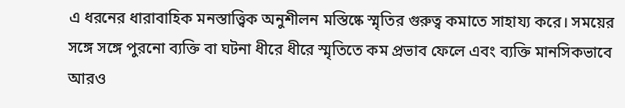এ ধরনের ধারাবাহিক মনস্তাত্ত্বিক অনুশীলন মস্তিষ্কে স্মৃতির গুরুত্ব কমাতে সাহায্য করে। সময়ের সঙ্গে সঙ্গে পুরনো ব্যক্তি বা ঘটনা ধীরে ধীরে স্মৃতিতে কম প্রভাব ফেলে এবং ব্যক্তি মানসিকভাবে আরও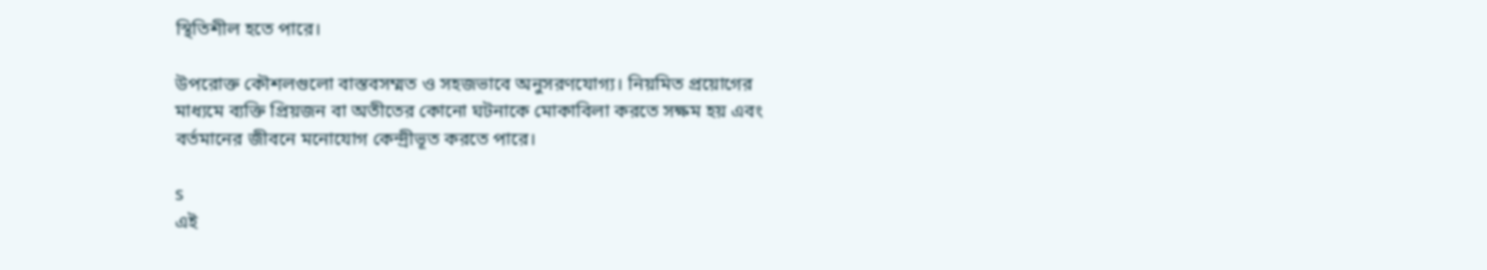স্থিতিশীল হতে পারে।

উপরোক্ত কৌশলগুলো বাস্তবসম্মত ও সহজভাবে অনুসরণযোগ্য। নিয়মিত প্রয়োগের মাধ্যমে ব্যক্তি প্রিয়জন বা অতীতের কোনো ঘটনাকে মোকাবিলা করতে সক্ষম হয় এবং বর্তমানের জীবনে মনোযোগ কেন্দ্রীভূত করতে পারে।

s
এই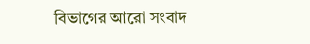বিভাগের আরো সংবাদ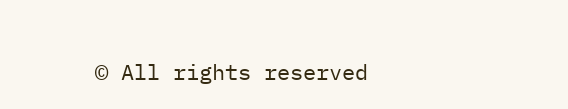© All rights reserved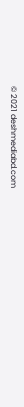© 2021 deshmediabd.com